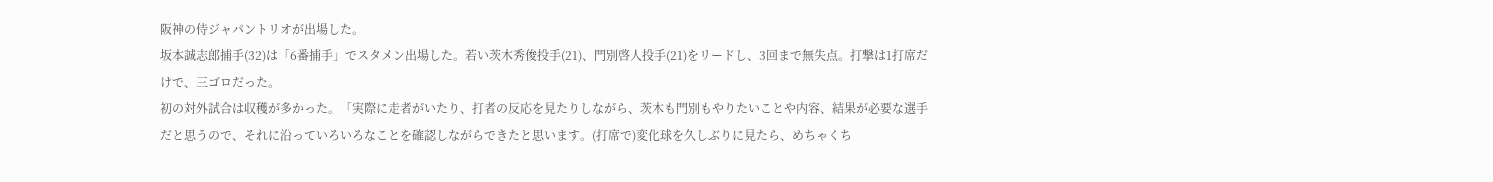阪神の侍ジャパントリオが出場した。
坂本誠志郎捕手(32)は「6番捕手」でスタメン出場した。若い茨木秀俊投手(21)、門別啓人投手(21)をリードし、3回まで無失点。打撃は1打席だけで、三ゴロだった。
初の対外試合は収穫が多かった。「実際に走者がいたり、打者の反応を見たりしながら、茨木も門別もやりたいことや内容、結果が必要な選手だと思うので、それに沿っていろいろなことを確認しながらできたと思います。(打席で)変化球を久しぶりに見たら、めちゃくち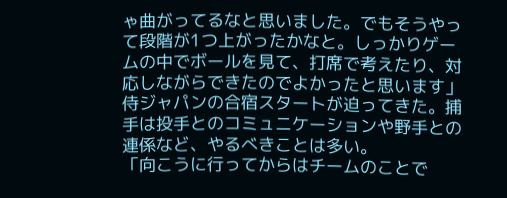ゃ曲がってるなと思いました。でもそうやって段階が1つ上がったかなと。しっかりゲームの中でボールを見て、打席で考えたり、対応しながらできたのでよかったと思います」
侍ジャパンの合宿スタートが迫ってきた。捕手は投手とのコミュニケーションや野手との連係など、やるべきことは多い。
「向こうに行ってからはチームのことで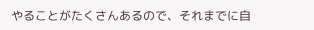やることがたくさんあるので、それまでに自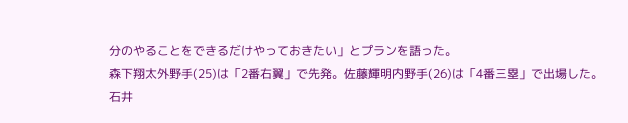分のやることをできるだけやっておきたい」とプランを語った。
森下翔太外野手(25)は「2番右翼」で先発。佐藤輝明内野手(26)は「4番三塁」で出場した。
石井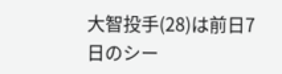大智投手(28)は前日7日のシー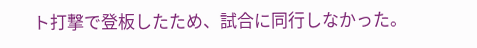ト打撃で登板したため、試合に同行しなかった。